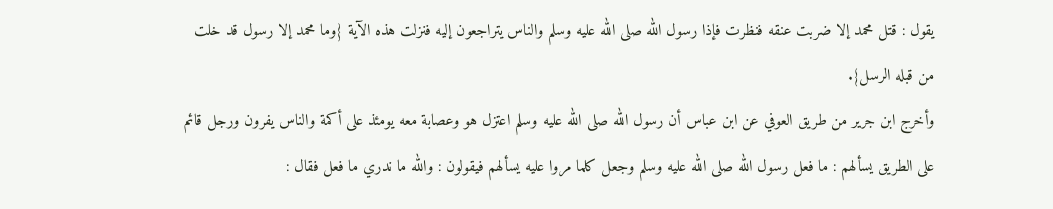يقول : قتل محمد إلا ضربت عنقه فنظرت فإذا رسول الله صلى الله عليه وسلم والناس يتراجعون إليه فنزلت هذه الآية {وما محمد إلا رسول قد خلت من قبله الرسل}.
وأخرج ابن جرير من طريق العوفي عن ابن عباس أن رسول الله صلى الله عليه وسلم اعتزل هو وعصابة معه يومئذ على أكمة والناس يفرون ورجل قائم على الطريق يسألهم : ما فعل رسول الله صلى الله عليه وسلم وجعل كلما مروا عليه يسألهم فيقولون : والله ما ندري ما فعل فقال :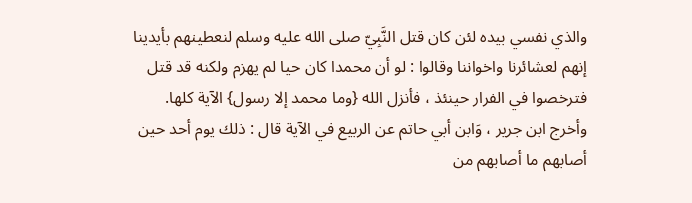والذي نفسي بيده لئن كان قتل النَّبِيّ صلى الله عليه وسلم لنعطينهم بأيدينا إنهم لعشائرنا واخواننا وقالوا : لو أن محمدا كان حيا لم يهزم ولكنه قد قتل فترخصوا في الفرار حينئذ ، فأنزل الله {وما محمد إلا رسول} الآية كلها.
وأخرج ابن جرير ، وَابن أبي حاتم عن الربيع في الآية قال : ذلك يوم أحد حين أصابهم ما أصابهم من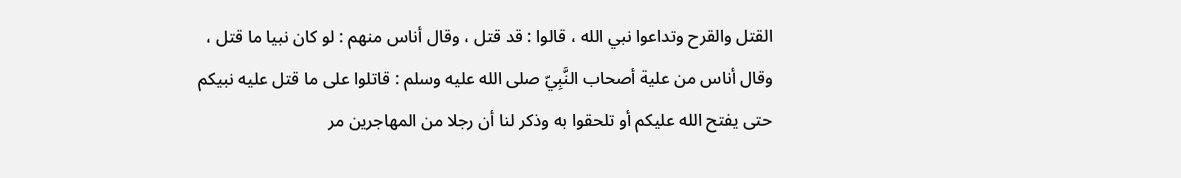القتل والقرح وتداعوا نبي الله ، قالوا : قد قتل ، وقال أناس منهم : لو كان نبيا ما قتل ، وقال أناس من علية أصحاب النَّبِيّ صلى الله عليه وسلم : قاتلوا على ما قتل عليه نبيكم حتى يفتح الله عليكم أو تلحقوا به وذكر لنا أن رجلا من المهاجرين مر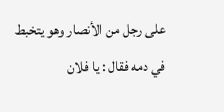على رجل من الأنصار وهو يتخبط في دمه فقال : يا فلان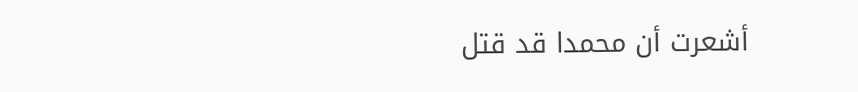أشعرت أن محمدا قد قتل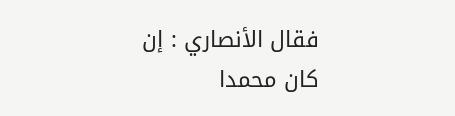فقال الأنصاري : إن كان محمدا